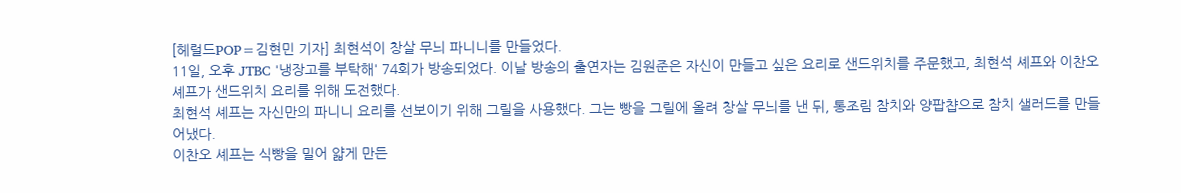[헤럴드POP=김현민 기자] 최현석이 창살 무늬 파니니를 만들었다.
11일, 오후 JTBC '냉장고를 부탁해' 74회가 방송되었다. 이날 방송의 출연자는 김원준은 자신이 만들고 싶은 요리로 샌드위치를 주문했고, 최현석 셰프와 이찬오 셰프가 샌드위치 요리를 위해 도전했다.
최현석 셰프는 자신만의 파니니 요리를 선보이기 위해 그릴을 사용했다. 그는 빵을 그릴에 올려 창살 무늬를 낸 뒤, 통조림 참치와 양팝챱으로 참치 샐러드를 만들어냈다.
이찬오 셰프는 식빵을 밀어 얇게 만든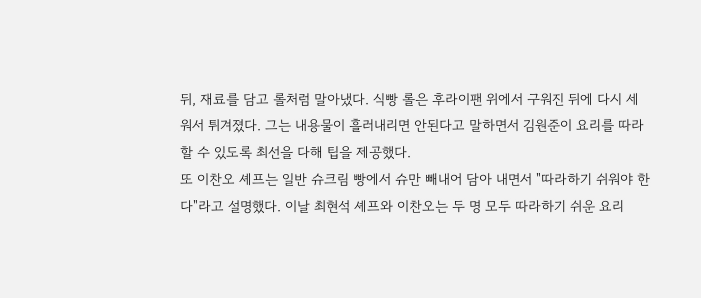뒤, 재료를 담고 롤처럼 말아냈다. 식빵 롤은 후라이팬 위에서 구워진 뒤에 다시 세워서 튀겨졌다. 그는 내용물이 흘러내리면 안된다고 말하면서 김원준이 요리를 따라할 수 있도록 최선을 다해 팁을 제공했다.
또 이찬오 셰프는 일반 슈크림 빵에서 슈만 빼내어 담아 내면서 "따라하기 쉬워야 한다"라고 설명했다. 이날 최현석 셰프와 이찬오는 두 명 모두 따라하기 쉬운 요리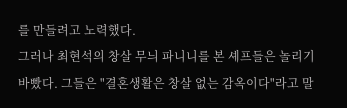를 만들려고 노력했다.
그러나 최현석의 창살 무늬 파니니를 본 셰프들은 놀리기 바빴다. 그들은 "결혼생활은 창살 없는 감옥이다"라고 말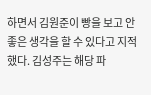하면서 김원준이 빵을 보고 안좋은 생각을 할 수 있다고 지적했다. 김성주는 해당 파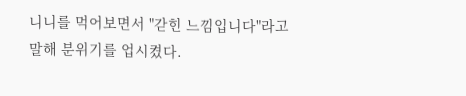니니를 먹어보면서 "갇힌 느낌입니다"라고 말해 분위기를 업시켰다.